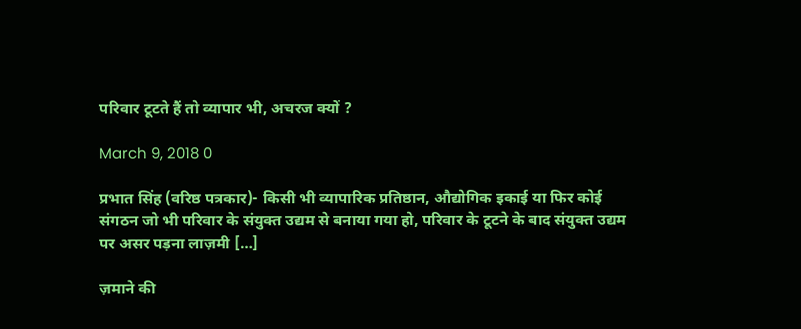परिवार टूटते हैं तो व्यापार भी, अचरज क्यों ?

March 9, 2018 0

प्रभात सिंह (वरिष्ठ पत्रकार)- किसी भी व्यापारिक प्रतिष्ठान, औद्योगिक इकाई या फिर कोई संगठन जो भी परिवार के संयुक्त उद्यम से बनाया गया हो, परिवार के टूटने के बाद संयुक्त उद्यम पर असर पड़ना लाज़मी […]

ज़माने की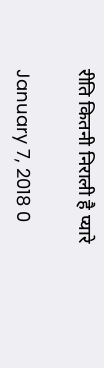रीति कितनी निराली है प्यारे

January 7, 2018 0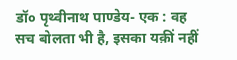डॉ० पृथ्वीनाथ पाण्डेय- एक : वह सच बोलता भी है, इसका यक़ीं नहीं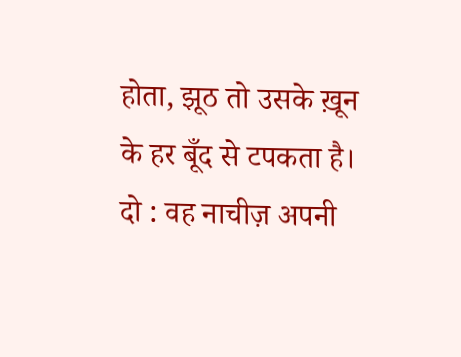होता, झूठ तो उसके ख़ून के हर बूँद से टपकता है। दो : वह नाचीज़ अपनी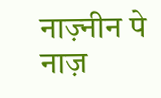नाज़्नीन पे नाज़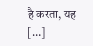है करता, यह […]